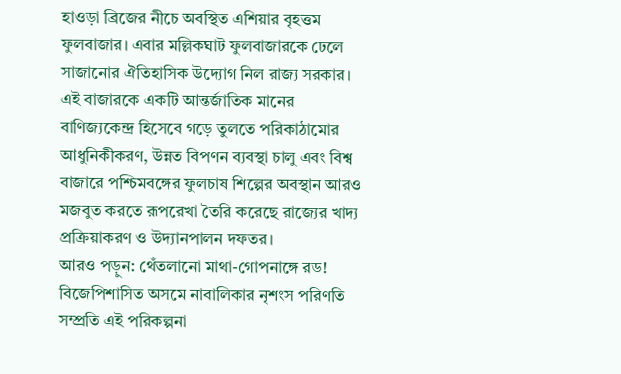হাওড়া ব্রিজের নীচে অবস্থিত এশিয়ার বৃহত্তম ফুলবাজার। এবার মল্লিকঘাট ফুলবাজারকে ঢেলে সাজানোর ঐতিহাসিক উদ্যোগ নিল রাজ্য সরকার। এই বাজারকে একটি আন্তর্জাতিক মানের বাণিজ্যকেন্দ্র হিসেবে গড়ে তুলতে পরিকাঠামোর আধুনিকীকরণ, উন্নত বিপণন ব্যবস্থা চালু এবং বিশ্ব বাজারে পশ্চিমবঙ্গের ফুলচাষ শিল্পের অবস্থান আরও মজবুত করতে রূপরেখা তৈরি করেছে রাজ্যের খাদ্য প্রক্রিয়াকরণ ও উদ্যানপালন দফতর।
আরও পড়ুন: থেঁতলানো মাথা-গোপনাঙ্গে রড! বিজেপিশাসিত অসমে নাবালিকার নৃশংস পরিণতি
সম্প্রতি এই পরিকল্পনা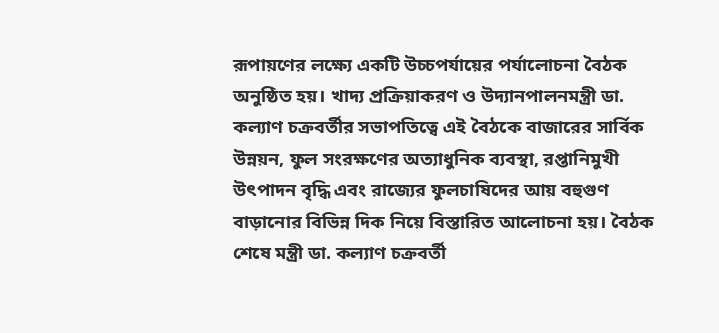রূপায়ণের লক্ষ্যে একটি উচ্চপর্যায়ের পর্যালোচনা বৈঠক অনুষ্ঠিত হয়। খাদ্য প্রক্রিয়াকরণ ও উদ্যানপালনমন্ত্রী ডা. কল্যাণ চক্রবর্তীর সভাপতিত্বে এই বৈঠকে বাজারের সার্বিক উন্নয়ন, ফুল সংরক্ষণের অত্যাধুনিক ব্যবস্থা, রপ্তানিমুখী উৎপাদন বৃদ্ধি এবং রাজ্যের ফুলচাষিদের আয় বহুগুণ বাড়ানোর বিভিন্ন দিক নিয়ে বিস্তারিত আলোচনা হয়। বৈঠক শেষে মন্ত্রী ডা. কল্যাণ চক্রবর্তী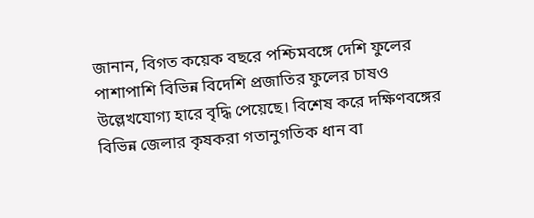জানান, বিগত কয়েক বছরে পশ্চিমবঙ্গে দেশি ফুলের পাশাপাশি বিভিন্ন বিদেশি প্রজাতির ফুলের চাষও উল্লেখযোগ্য হারে বৃদ্ধি পেয়েছে। বিশেষ করে দক্ষিণবঙ্গের বিভিন্ন জেলার কৃষকরা গতানুগতিক ধান বা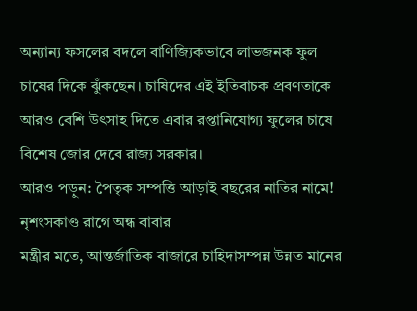অন্যান্য ফসলের বদলে বাণিজ্যিকভাবে লাভজনক ফুল চাষের দিকে ঝুঁকছেন। চাষিদের এই ইতিবাচক প্রবণতাকে আরও বেশি উৎসাহ দিতে এবার রপ্তানিযোগ্য ফুলের চাষে বিশেষ জোর দেবে রাজ্য সরকার।
আরও পড়ুন: পৈতৃক সম্পত্তি আড়াই বছরের নাতির নামে! নৃশংসকাণ্ড রাগে অন্ধ বাবার
মন্ত্রীর মতে, আন্তর্জাতিক বাজারে চাহিদাসম্পন্ন উন্নত মানের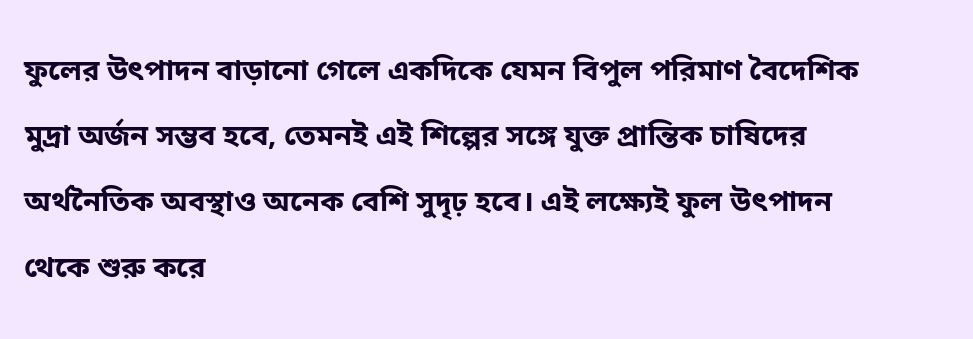ফুলের উৎপাদন বাড়ানো গেলে একদিকে যেমন বিপুল পরিমাণ বৈদেশিক মুদ্রা অর্জন সম্ভব হবে, তেমনই এই শিল্পের সঙ্গে যুক্ত প্রান্তিক চাষিদের অর্থনৈতিক অবস্থাও অনেক বেশি সুদৃঢ় হবে। এই লক্ষ্যেই ফুল উৎপাদন থেকে শুরু করে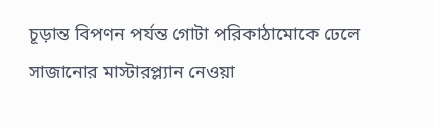চূড়ান্ত বিপণন পর্যন্ত গোটা পরিকাঠামোকে ঢেলে সাজানোর মাস্টারপ্ল্যান নেওয়া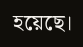হয়েছে।